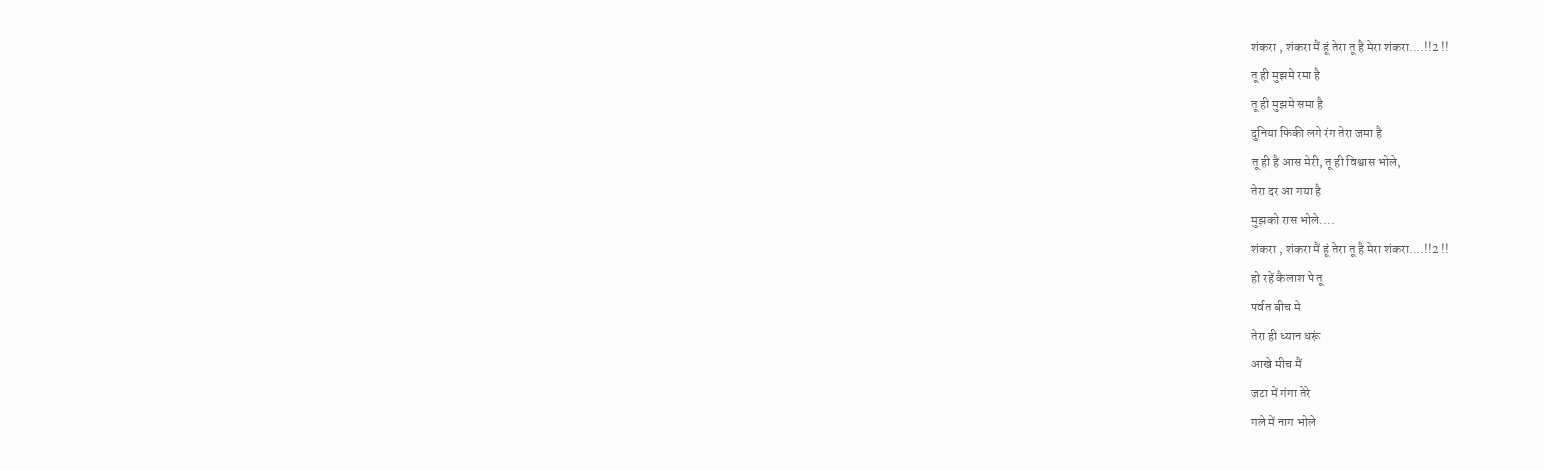शंकरा , शंकरा मैं हूं तेरा तू है मेरा शंकरा....!!2 !!
तू ही मुझमे रमा है
तू ही मुझमे समा है
दुनिया फिकी लगे रंग तेरा जमा है
तू ही है आस मेरी, तू ही विश्वास भोले,
तेरा दर आ गया है
मुझको रास भोले....
शंकरा , शंकरा मैं हूं तेरा तू है मेरा शंकरा....!!2 !!
हो रहें कैलाश पे तू
पर्वत बीच मे
तेरा ही ध्यान धरूं
आखे मीच मैं
जटा में गंगा तेरे
गले में नाग भोले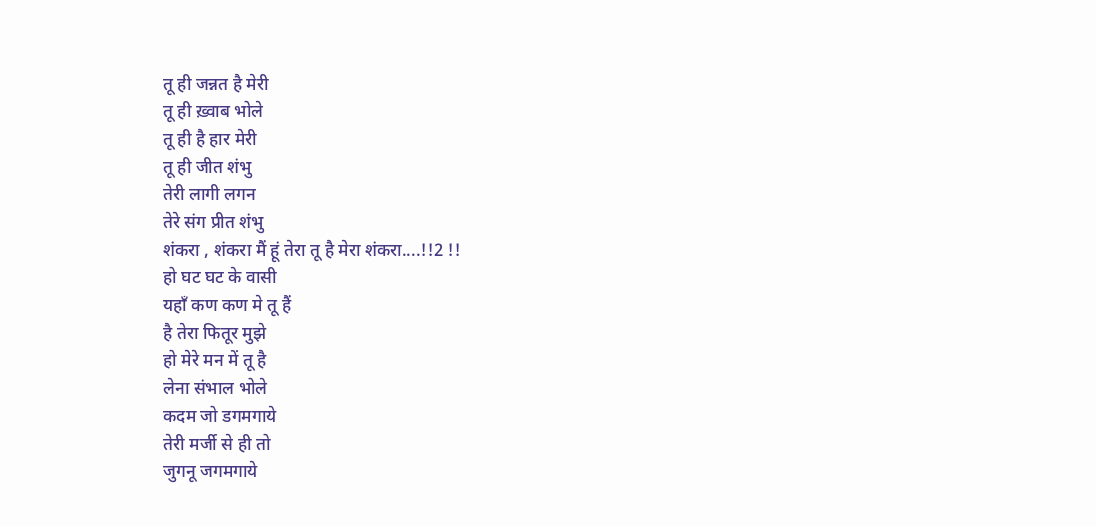तू ही जन्नत है मेरी
तू ही ख़्वाब भोले
तू ही है हार मेरी
तू ही जीत शंभु
तेरी लागी लगन
तेरे संग प्रीत शंभु
शंकरा , शंकरा मैं हूं तेरा तू है मेरा शंकरा....!!2 !!
हो घट घट के वासी
यहाँ कण कण मे तू हैं
है तेरा फितूर मुझे
हो मेरे मन में तू है
लेना संभाल भोले
कदम जो डगमगाये
तेरी मर्जी से ही तो
जुगनू जगमगाये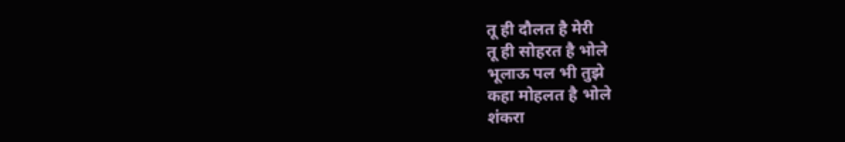तू ही दौलत है मेरी
तू ही सोहरत है भोले
भूलाऊ पल भी तुझे
कहा मोहलत है भोले
शंकरा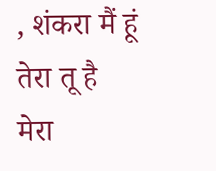, शंकरा मैं हूं तेरा तू है मेरा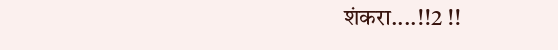शंकरा....!!2 !!